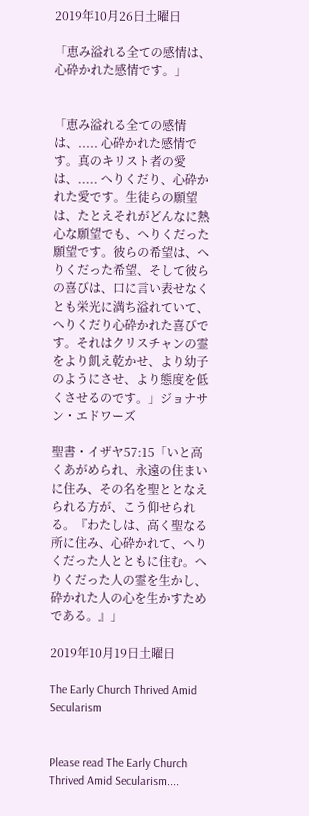2019年10月26日土曜日

「恵み溢れる全ての感情は、心砕かれた感情です。」


「恵み溢れる全ての感情は、..... 心砕かれた感情です。真のキリスト者の愛は、..... へりくだり、心砕かれた愛です。生徒らの願望は、たとえそれがどんなに熱心な願望でも、へりくだった願望です。彼らの希望は、へりくだった希望、そして彼らの喜びは、口に言い表せなくとも栄光に満ち溢れていて、へりくだり心砕かれた喜びです。それはクリスチャンの霊をより飢え乾かせ、より幼子のようにさせ、より態度を低くさせるのです。」ジョナサン・エドワーズ

聖書・イザヤ57:15「いと高くあがめられ、永遠の住まいに住み、その名を聖ととなえられる方が、こう仰せられる。『わたしは、高く聖なる所に住み、心砕かれて、へりくだった人とともに住む。へりくだった人の霊を生かし、砕かれた人の心を生かすためである。』」

2019年10月19日土曜日

The Early Church Thrived Amid Secularism


Please read The Early Church Thrived Amid Secularism....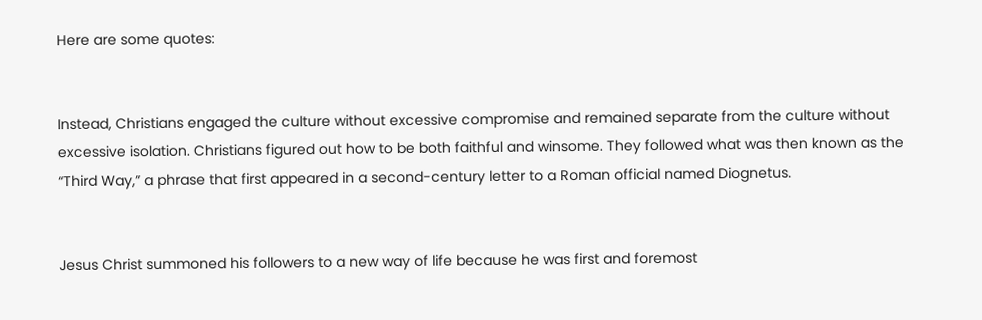Here are some quotes:


Instead, Christians engaged the culture without excessive compromise and remained separate from the culture without excessive isolation. Christians figured out how to be both faithful and winsome. They followed what was then known as the “Third Way,” a phrase that first appeared in a second-century letter to a Roman official named Diognetus.


Jesus Christ summoned his followers to a new way of life because he was first and foremost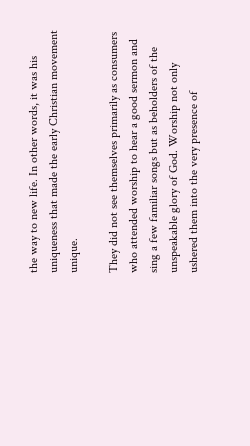the way to new life. In other words, it was his uniqueness that made the early Christian movement unique.

They did not see themselves primarily as consumers who attended worship to hear a good sermon and sing a few familiar songs but as beholders of the unspeakable glory of God. Worship not only ushered them into the very presence of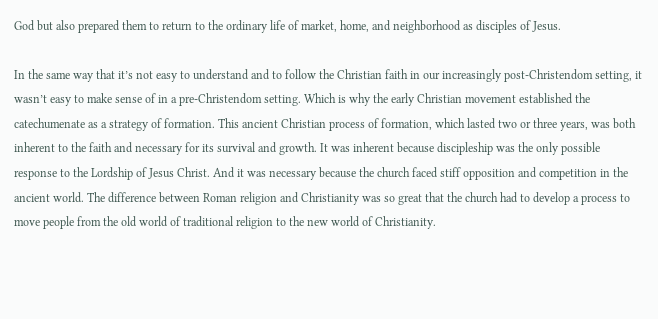God but also prepared them to return to the ordinary life of market, home, and neighborhood as disciples of Jesus.

In the same way that it’s not easy to understand and to follow the Christian faith in our increasingly post-Christendom setting, it wasn’t easy to make sense of in a pre-Christendom setting. Which is why the early Christian movement established the catechumenate as a strategy of formation. This ancient Christian process of formation, which lasted two or three years, was both inherent to the faith and necessary for its survival and growth. It was inherent because discipleship was the only possible response to the Lordship of Jesus Christ. And it was necessary because the church faced stiff opposition and competition in the ancient world. The difference between Roman religion and Christianity was so great that the church had to develop a process to move people from the old world of traditional religion to the new world of Christianity.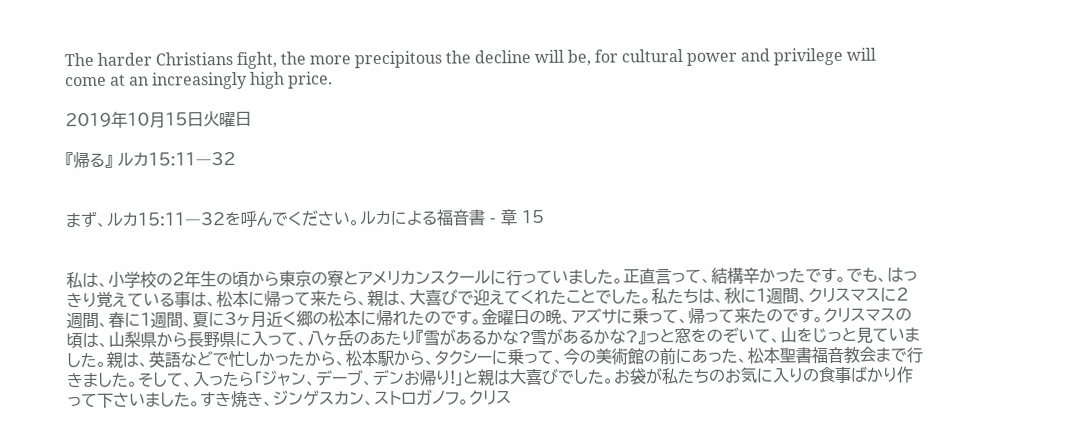The harder Christians fight, the more precipitous the decline will be, for cultural power and privilege will come at an increasingly high price.

2019年10月15日火曜日

『帰る』 ルカ15:11―32


まず、ルカ15:11―32を呼んでください。ルカによる福音書 - 章 15


私は、小学校の2年生の頃から東京の寮とアメリカンスクールに行っていました。正直言って、結構辛かったです。でも、はっきり覚えている事は、松本に帰って来たら、親は、大喜びで迎えてくれたことでした。私たちは、秋に1週間、クリスマスに2週間、春に1週間、夏に3ヶ月近く郷の松本に帰れたのです。金曜日の晩、アズサに乗って、帰って来たのです。クリスマスの頃は、山梨県から長野県に入って、八ヶ岳のあたり『雪があるかな?雪があるかな?』っと窓をのぞいて、山をじっと見ていました。親は、英語などで忙しかったから、松本駅から、タクシーに乗って、今の美術館の前にあった、松本聖書福音教会まで行きました。そして、入ったら「ジャン、デーブ、デンお帰り!」と親は大喜びでした。お袋が私たちのお気に入りの食事ばかり作って下さいました。すき焼き、ジンゲスカン、ストロガノフ。クリス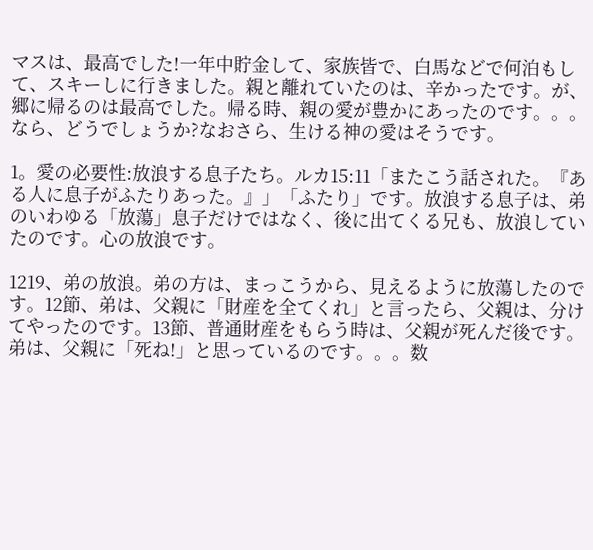マスは、最高でした!一年中貯金して、家族皆で、白馬などで何泊もして、スキーしに行きました。親と離れていたのは、辛かったです。が、郷に帰るのは最高でした。帰る時、親の愛が豊かにあったのです。。。なら、どうでしょうか?なおさら、生ける神の愛はそうです。

1。愛の必要性:放浪する息子たち。ルカ15:11「またこう話された。『ある人に息子がふたりあった。』」「ふたり」です。放浪する息子は、弟のいわゆる「放蕩」息子だけではなく、後に出てくる兄も、放浪していたのです。心の放浪です。

1219、弟の放浪。弟の方は、まっこうから、見えるように放蕩したのです。12節、弟は、父親に「財産を全てくれ」と言ったら、父親は、分けてやったのです。13節、普通財産をもらう時は、父親が死んだ後です。弟は、父親に「死ね!」と思っているのです。。。数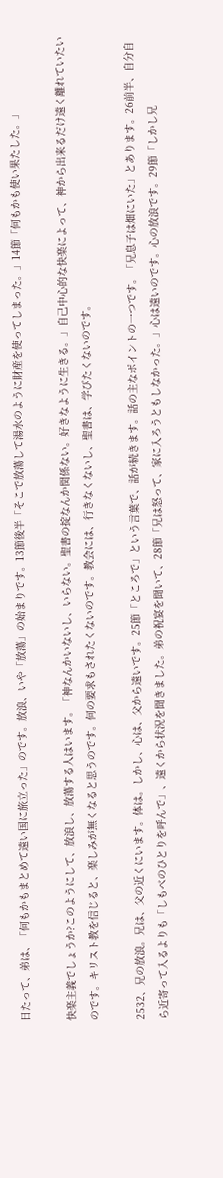日たって、弟は、「何もかもまとめて遠い国に旅立った」のです。放浪、いや「放蕩」の始まりです。13節後半「そこで放蕩して湯水のように財産を使ってしまった。」14節「何もかも使い果たした。」

快楽主義でしょうか?このようにして、放浪し、放蕩する人はいます。「神なんかいないし、いらない。聖書の掟なんか関係ない。好きなように生きる。」自己中心的な快楽によって、神から出来るだけ遠く離れていたいのです。キリスト教を信じると、楽しみが無くなると思うのです。何の要求もされたくないのです。教会には、行きなくないし、聖書は、学びたくないのです。

2532、兄の放浪。兄は、父の近くにいます。体は。しかし、心は、父から遠いです。25節「ところで」という言葉で、話が続きます。話の主なポイントの一つです。「兄息子は畑にいた」とあります。26前半、自分自ら近寄って入るよりも「しもべのひとりを呼んで」、遠くから状況を聞きました。弟の祝宴を聞いて、28節「兄は怒って、家に入ろうともしなかった。」心は遠いのです。心の放浪です。29節「しかし兄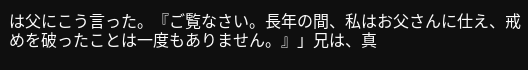は父にこう言った。『ご覧なさい。長年の間、私はお父さんに仕え、戒めを破ったことは一度もありません。』」兄は、真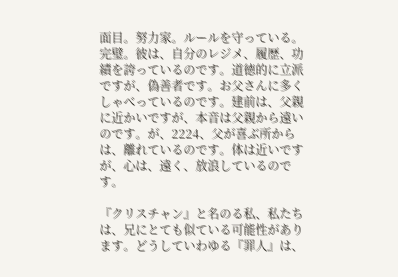面目。努力家。ルールを守っている。完璧。彼は、自分のレジメ、履歴、功績を誇っているのです。道徳的に立派ですが、偽善者です。お父さんに多くしゃべっているのです。建前は、父親に近かいですが、本音は父親から遠いのです。が、2224、父が喜ぶ所からは、離れているのです。体は近いですが、心は、遠く、放浪しているのです。

『クリスチャン』と名のる私、私たちは、兄にとても似ている可能性があります。どうしていわゆる『罪人』は、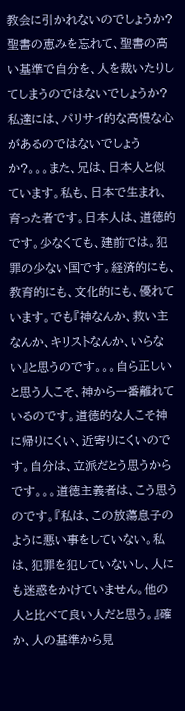教会に引かれないのでしょうか?聖書の恵みを忘れて、聖書の高い基準で自分を、人を裁いたりしてしまうのではないでしょうか?私達には、パリサイ的な高慢な心があるのではないでしょうか?。。。また、兄は、日本人と似ています。私も、日本で生まれ、育った者です。日本人は、道徳的です。少なくても、建前では。犯罪の少ない国です。経済的にも、教育的にも、文化的にも、優れています。でも『神なんか、救い主なんか、キリストなんか、いらない』と思うのです。。。自ら正しいと思う人こそ、神から一番離れているのです。道徳的な人こそ神に帰りにくい、近寄りにくいのです。自分は、立派だとう思うからです。。。道徳主義者は、こう思うのです。『私は、この放蕩息子のように悪い事をしていない。私は、犯罪を犯していないし、人にも迷惑をかけていません。他の人と比べて良い人だと思う。』確か、人の基準から見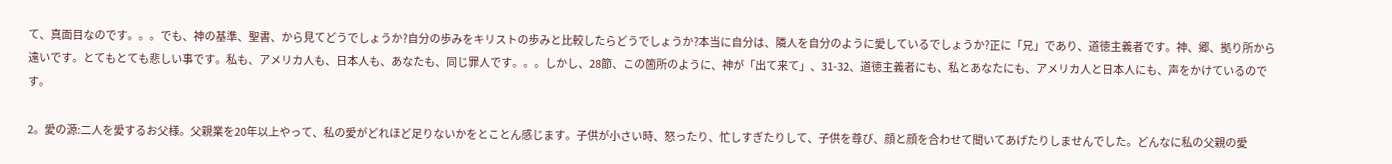て、真面目なのです。。。でも、神の基準、聖書、から見てどうでしょうか?自分の歩みをキリストの歩みと比較したらどうでしょうか?本当に自分は、隣人を自分のように愛しているでしょうか?正に「兄」であり、道徳主義者です。神、郷、拠り所から遠いです。とてもとても悲しい事です。私も、アメリカ人も、日本人も、あなたも、同じ罪人です。。。しかし、28節、この箇所のように、神が「出て来て」、31-32、道徳主義者にも、私とあなたにも、アメリカ人と日本人にも、声をかけているのです。

2。愛の源:二人を愛するお父様。父親業を20年以上やって、私の愛がどれほど足りないかをとことん感じます。子供が小さい時、怒ったり、忙しすぎたりして、子供を尊び、顔と顔を合わせて聞いてあげたりしませんでした。どんなに私の父親の愛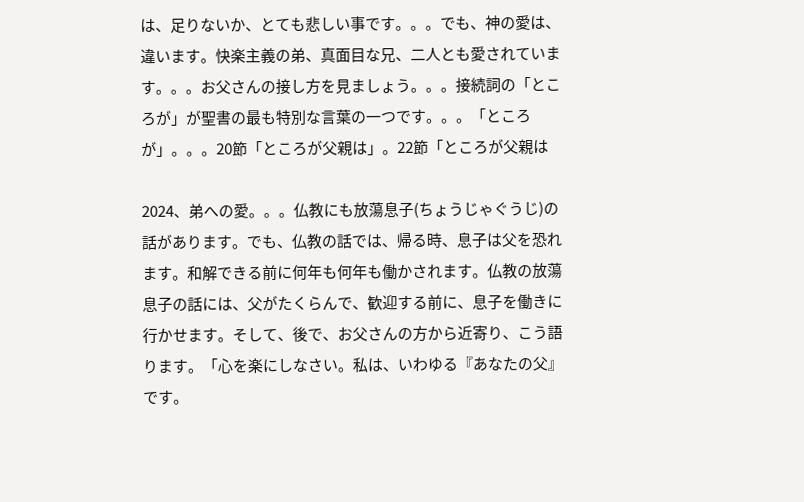は、足りないか、とても悲しい事です。。。でも、神の愛は、違います。快楽主義の弟、真面目な兄、二人とも愛されています。。。お父さんの接し方を見ましょう。。。接続詞の「ところが」が聖書の最も特別な言葉の一つです。。。「ところが」。。。20節「ところが父親は」。22節「ところが父親は

2024、弟への愛。。。仏教にも放蕩息子(ちょうじゃぐうじ)の話があります。でも、仏教の話では、帰る時、息子は父を恐れます。和解できる前に何年も何年も働かされます。仏教の放蕩息子の話には、父がたくらんで、歓迎する前に、息子を働きに行かせます。そして、後で、お父さんの方から近寄り、こう語ります。「心を楽にしなさい。私は、いわゆる『あなたの父』です。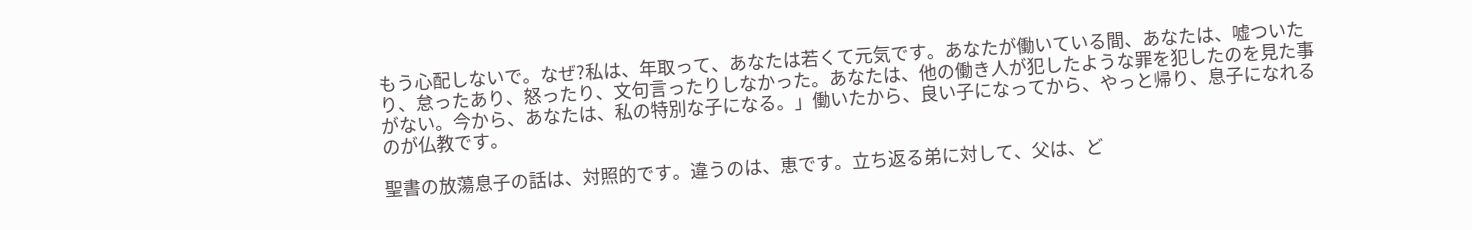もう心配しないで。なぜ?私は、年取って、あなたは若くて元気です。あなたが働いている間、あなたは、嘘ついたり、怠ったあり、怒ったり、文句言ったりしなかった。あなたは、他の働き人が犯したような罪を犯したのを見た事がない。今から、あなたは、私の特別な子になる。」働いたから、良い子になってから、やっと帰り、息子になれるのが仏教です。

聖書の放蕩息子の話は、対照的です。違うのは、恵です。立ち返る弟に対して、父は、ど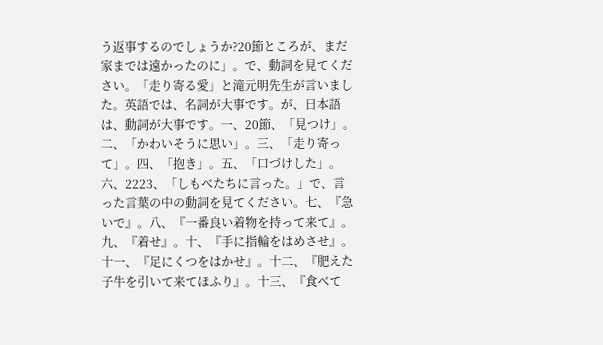う返事するのでしょうか?20節ところが、まだ家までは遠かったのに」。で、動詞を見てください。「走り寄る愛」と滝元明先生が言いました。英語では、名詞が大事です。が、日本語は、動詞が大事です。一、20節、「見つけ」。二、「かわいそうに思い」。三、「走り寄って」。四、「抱き」。五、「口づけした」。六、2223、「しもべたちに言った。」で、言った言葉の中の動詞を見てください。七、『急いで』。八、『一番良い着物を持って来て』。九、『着せ』。十、『手に指輪をはめさせ』。十一、『足にくつをはかせ』。十二、『肥えた子牛を引いて来てほふり』。十三、『食べて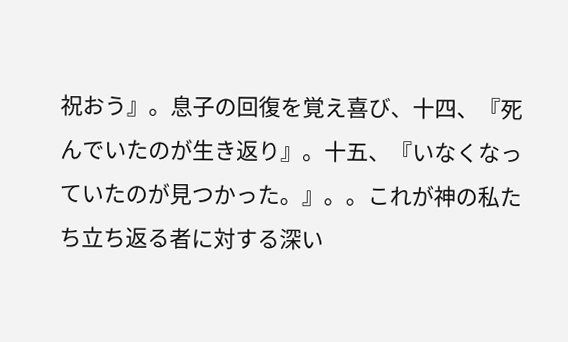祝おう』。息子の回復を覚え喜び、十四、『死んでいたのが生き返り』。十五、『いなくなっていたのが見つかった。』。。これが神の私たち立ち返る者に対する深い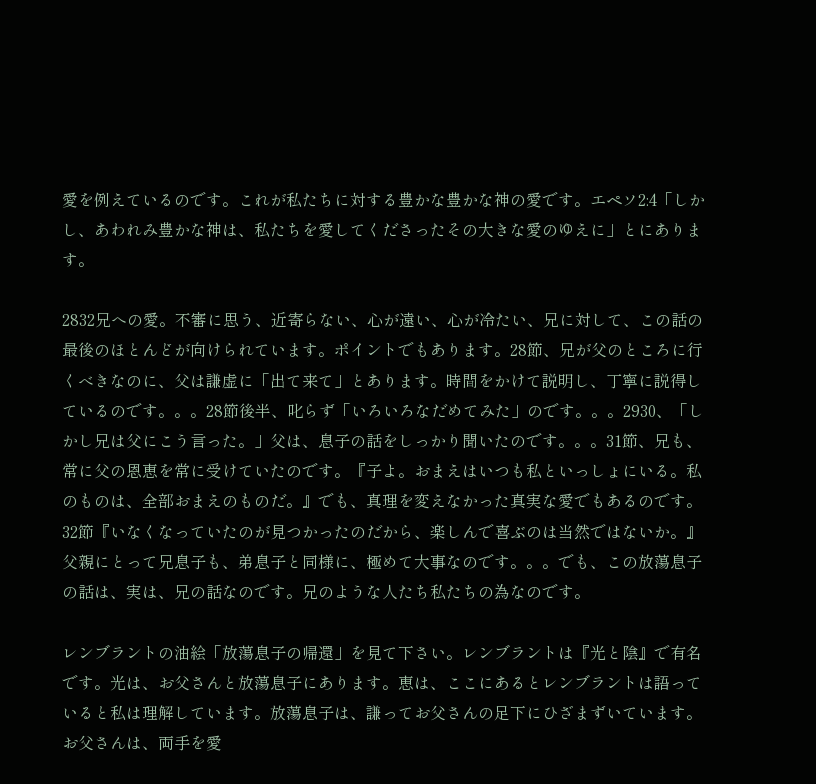愛を例えているのです。これが私たちに対する豊かな豊かな神の愛です。エペソ2:4「しかし、あわれみ豊かな神は、私たちを愛してくださったその大きな愛のゆえに」とにあります。

2832兄への愛。不審に思う、近寄らない、心が遠い、心が冷たい、兄に対して、この話の最後のほとんどが向けられています。ポイントでもあります。28節、兄が父のところに行くべきなのに、父は謙虚に「出て来て」とあります。時間をかけて説明し、丁寧に説得しているのです。。。28節後半、叱らず「いろいろなだめてみた」のです。。。2930、「しかし兄は父にこう言った。」父は、息子の話をしっかり聞いたのです。。。31節、兄も、常に父の恩恵を常に受けていたのです。『子よ。おまえはいつも私といっしょにいる。私のものは、全部おまえのものだ。』でも、真理を変えなかった真実な愛でもあるのです。32節『いなくなっていたのが見つかったのだから、楽しんで喜ぶのは当然ではないか。』父親にとって兄息子も、弟息子と同様に、極めて大事なのです。。。でも、この放蕩息子の話は、実は、兄の話なのです。兄のような人たち私たちの為なのです。

レンブラントの油絵「放蕩息子の帰還」を見て下さい。レンブラントは『光と陰』で有名です。光は、お父さんと放蕩息子にあります。恵は、ここにあるとレンブラントは語っていると私は理解しています。放蕩息子は、謙ってお父さんの足下にひざまずいています。お父さんは、両手を愛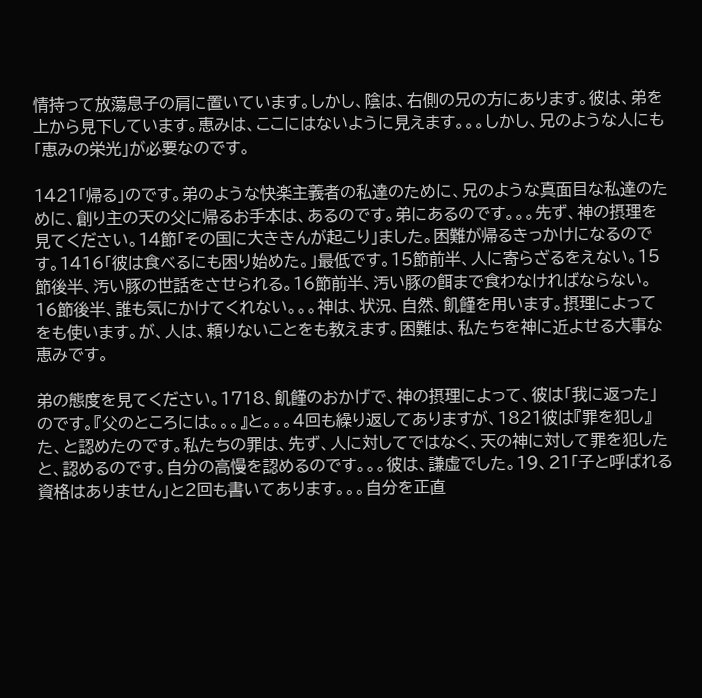情持って放蕩息子の肩に置いています。しかし、陰は、右側の兄の方にあります。彼は、弟を上から見下しています。恵みは、ここにはないように見えます。。。しかし、兄のような人にも「恵みの栄光」が必要なのです。

1421「帰る」のです。弟のような快楽主義者の私達のために、兄のような真面目な私達のために、創り主の天の父に帰るお手本は、あるのです。弟にあるのです。。。先ず、神の摂理を見てください。14節「その国に大ききんが起こり」ました。困難が帰るきっかけになるのです。1416「彼は食べるにも困り始めた。」最低です。15節前半、人に寄らざるをえない。15節後半、汚い豚の世話をさせられる。16節前半、汚い豚の餌まで食わなければならない。16節後半、誰も気にかけてくれない。。。神は、状況、自然、飢饉を用います。摂理によってをも使います。が、人は、頼りないことをも教えます。困難は、私たちを神に近よせる大事な恵みです。

弟の態度を見てください。1718、飢饉のおかげで、神の摂理によって、彼は「我に返った」のです。『父のところには。。。』と。。。4回も繰り返してありますが、1821彼は『罪を犯し』た、と認めたのです。私たちの罪は、先ず、人に対してではなく、天の神に対して罪を犯したと、認めるのです。自分の高慢を認めるのです。。。彼は、謙虚でした。19、21「子と呼ばれる資格はありません」と2回も書いてあります。。。自分を正直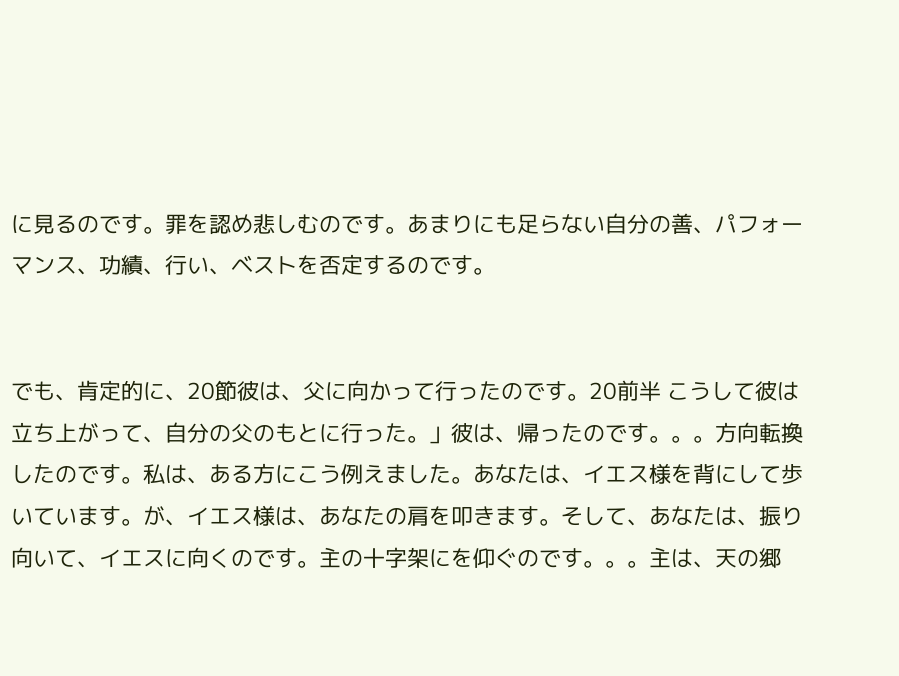に見るのです。罪を認め悲しむのです。あまりにも足らない自分の善、パフォーマンス、功績、行い、ベストを否定するのです。


でも、肯定的に、20節彼は、父に向かって行ったのです。20前半 こうして彼は立ち上がって、自分の父のもとに行った。」彼は、帰ったのです。。。方向転換したのです。私は、ある方にこう例えました。あなたは、イエス様を背にして歩いています。が、イエス様は、あなたの肩を叩きます。そして、あなたは、振り向いて、イエスに向くのです。主の十字架にを仰ぐのです。。。主は、天の郷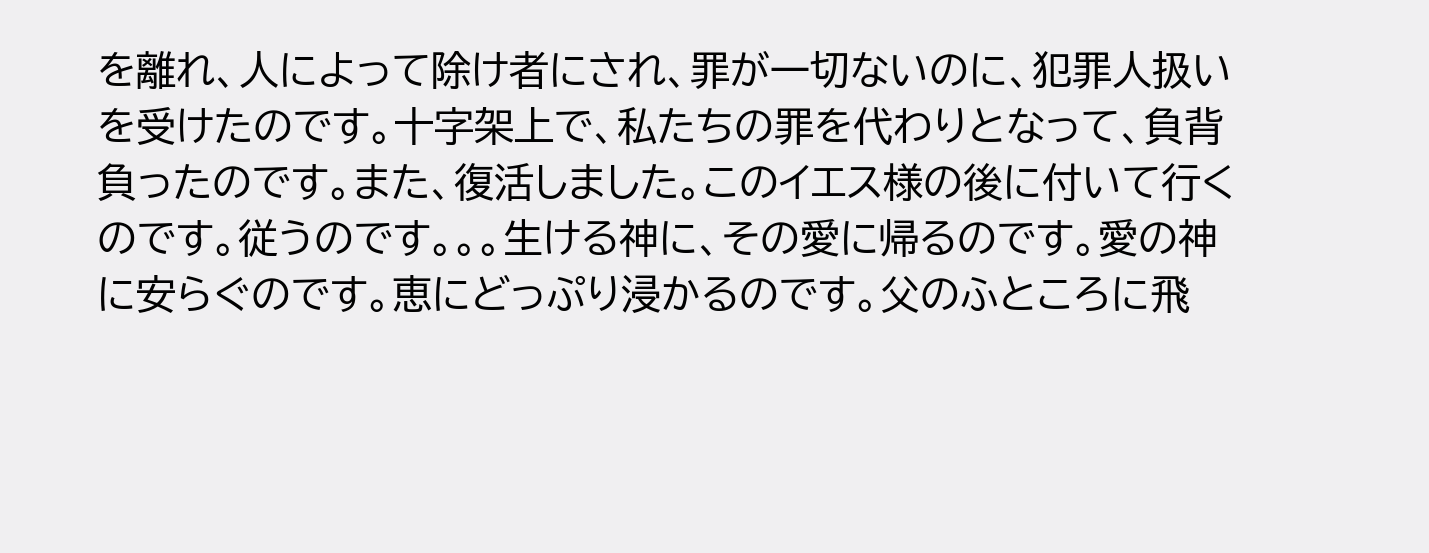を離れ、人によって除け者にされ、罪が一切ないのに、犯罪人扱いを受けたのです。十字架上で、私たちの罪を代わりとなって、負背負ったのです。また、復活しました。このイエス様の後に付いて行くのです。従うのです。。。生ける神に、その愛に帰るのです。愛の神に安らぐのです。恵にどっぷり浸かるのです。父のふところに飛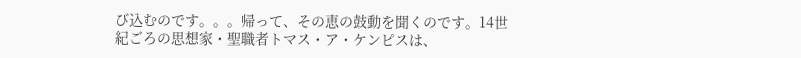び込むのです。。。帰って、その恵の鼓動を聞くのです。14世紀ごろの思想家・聖職者トマス・ア・ケンピスは、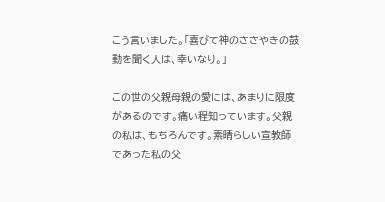こう言いました。「喜びて神のささやきの鼓動を聞く人は、幸いなり。」

この世の父親母親の愛には、あまりに限度があるのです。痛い程知っています。父親の私は、もちろんです。素晴らしい宣教師であった私の父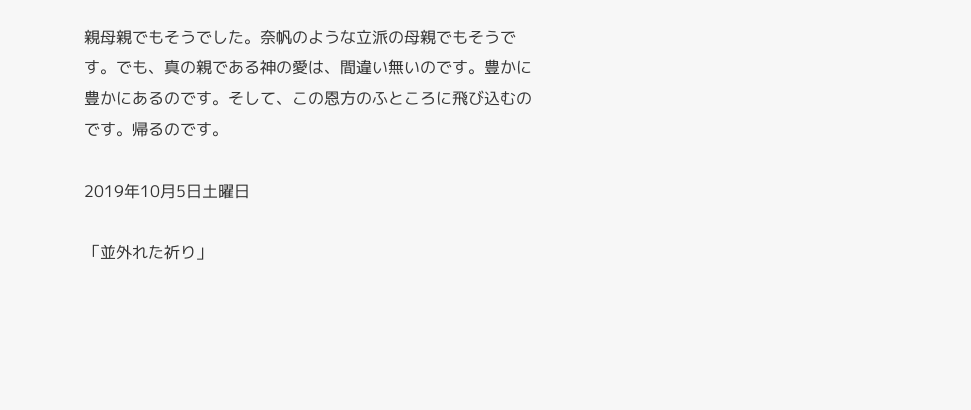親母親でもそうでした。奈帆のような立派の母親でもそうです。でも、真の親である神の愛は、間違い無いのです。豊かに豊かにあるのです。そして、この恩方のふところに飛び込むのです。帰るのです。

2019年10月5日土曜日

「並外れた祈り」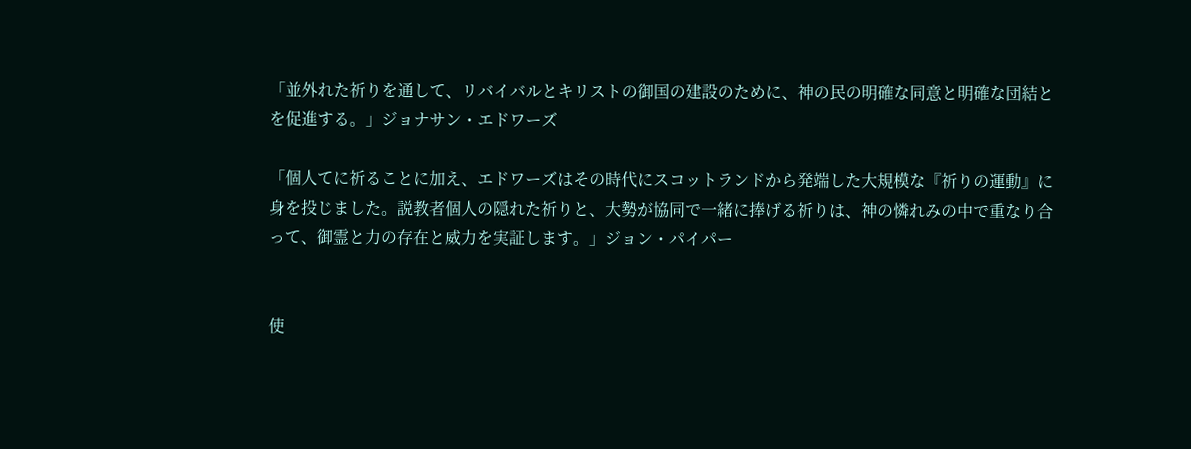「並外れた祈りを通して、リバイバルとキリストの御国の建設のために、神の民の明確な同意と明確な団結とを促進する。」ジョナサン・エドワーズ

「個人てに祈ることに加え、エドワーズはその時代にスコットランドから発端した大規模な『祈りの運動』に身を投じました。説教者個人の隠れた祈りと、大勢が協同で一緒に捧げる祈りは、神の憐れみの中で重なり合って、御霊と力の存在と威力を実証します。」ジョン・パイパー


使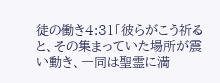徒の働き4:31「彼らがこう祈ると、その集まっていた場所が震い動き、一同は聖霊に満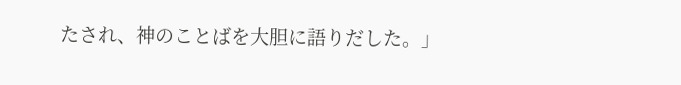たされ、神のことばを大胆に語りだした。」